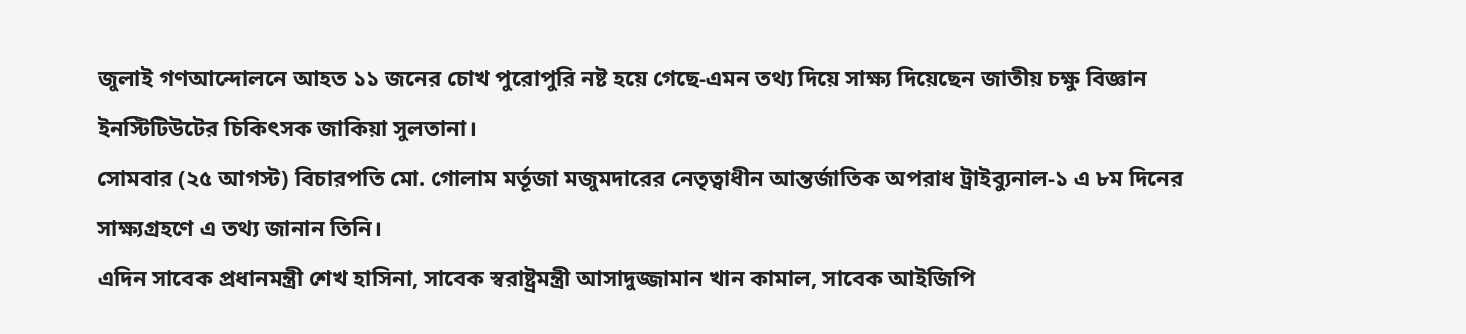জুলাই গণআন্দোলনে আহত ১১ জনের চোখ পুরোপুরি নষ্ট হয়ে গেছে-এমন তথ্য দিয়ে সাক্ষ্য দিয়েছেন জাতীয় চক্ষু বিজ্ঞান ইনস্টিটিউটের চিকিৎসক জাকিয়া সুলতানা।
সোমবার (২৫ আগস্ট) বিচারপতি মো. গোলাম মর্তূজা মজুমদারের নেতৃত্বাধীন আন্তর্জাতিক অপরাধ ট্রাইব্যুনাল-১ এ ৮ম দিনের সাক্ষ্যগ্রহণে এ তথ্য জানান তিনি।
এদিন সাবেক প্রধানমন্ত্রী শেখ হাসিনা, সাবেক স্বরাষ্ট্রমন্ত্রী আসাদুজ্জামান খান কামাল, সাবেক আইজিপি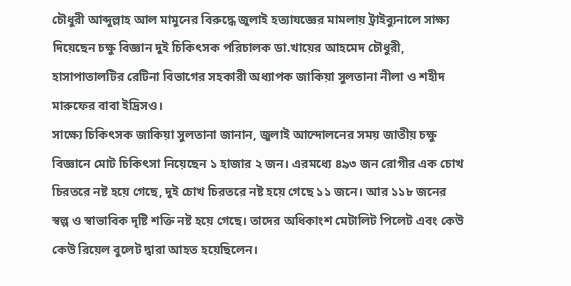চৌধুরী আব্দুল্লাহ আল মামুনের বিরুদ্ধে জুলাই হত্যাযজ্ঞের মামলায় ট্রাইব্যুনালে সাক্ষ্য দিয়েছেন চক্ষু বিজ্ঞান দুই চিকিৎসক পরিচালক ডা.খায়ের আহমেদ চৌধুরী, হাসাপাতালটির রেটিনা বিভাগের সহকারী অধ্যাপক জাকিয়া সুলতানা নীলা ও শহীদ মারুফের বাবা ইদ্রিসও।
সাক্ষ্যে চিকিৎসক জাকিয়া সুলতানা জানান, জুলাই আন্দোলনের সময় জাতীয় চক্ষু বিজ্ঞানে মোট চিকিৎসা নিয়েছেন ১ হাজার ২ জন। এরমধ্যে ৪৯৩ জন রোগীর এক চোখ চিরতরে নষ্ট হয়ে গেছে, দুই চোখ চিরতরে নষ্ট হয়ে গেছে ১১ জনে। আর ১১৮ জনের স্বল্প ও স্বাভাবিক দৃষ্টি শক্তি নষ্ট হয়ে গেছে। তাদের অধিকাংশ মেটালিট পিলেট এবং কেউ কেউ রিয়েল বুলেট দ্বারা আহত হয়েছিলেন।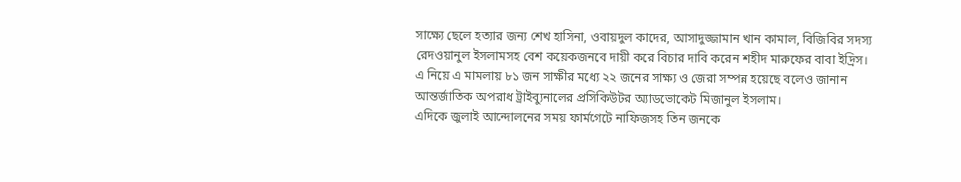সাক্ষ্যে ছেলে হত্যার জন্য শেখ হাসিনা, ওবায়দুল কাদের, আসাদুজ্জামান খান কামাল, বিজিবির সদস্য রেদওয়ানুল ইসলামসহ বেশ কয়েকজনবে দায়ী করে বিচার দাবি করেন শহীদ মারুফের বাবা ইদ্রিস।
এ নিয়ে এ মামলায় ৮১ জন সাক্ষীর মধ্যে ২২ জনের সাক্ষ্য ও জেরা সম্পন্ন হয়েছে বলেও জানান আন্তর্জাতিক অপরাধ ট্রাইব্যুনালের প্রসিকিউটর অ্যাডভোকেট মিজানুল ইসলাম।
এদিকে জুলাই আন্দোলনের সময় ফার্মগেটে নাফিজসহ তিন জনকে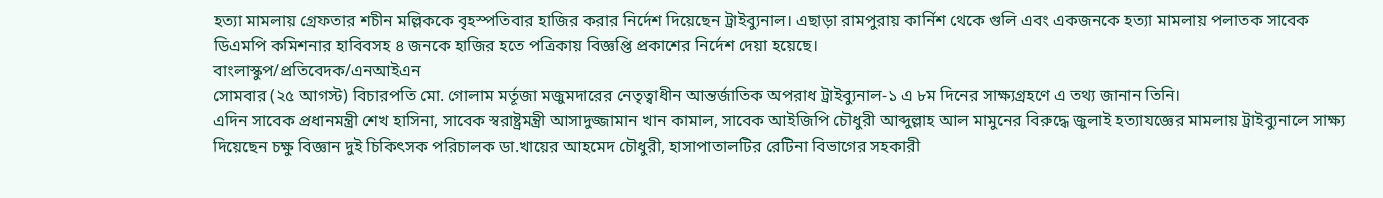হত্যা মামলায় গ্রেফতার শচীন মল্লিককে বৃহস্পতিবার হাজির করার নির্দেশ দিয়েছেন ট্রাইব্যুনাল। এছাড়া রামপুরায় কার্নিশ থেকে গুলি এবং একজনকে হত্যা মামলায় পলাতক সাবেক ডিএমপি কমিশনার হাবিবসহ ৪ জনকে হাজির হতে পত্রিকায় বিজ্ঞপ্তি প্রকাশের নির্দেশ দেয়া হয়েছে।
বাংলাস্কুপ/প্রতিবেদক/এনআইএন
সোমবার (২৫ আগস্ট) বিচারপতি মো. গোলাম মর্তূজা মজুমদারের নেতৃত্বাধীন আন্তর্জাতিক অপরাধ ট্রাইব্যুনাল-১ এ ৮ম দিনের সাক্ষ্যগ্রহণে এ তথ্য জানান তিনি।
এদিন সাবেক প্রধানমন্ত্রী শেখ হাসিনা, সাবেক স্বরাষ্ট্রমন্ত্রী আসাদুজ্জামান খান কামাল, সাবেক আইজিপি চৌধুরী আব্দুল্লাহ আল মামুনের বিরুদ্ধে জুলাই হত্যাযজ্ঞের মামলায় ট্রাইব্যুনালে সাক্ষ্য দিয়েছেন চক্ষু বিজ্ঞান দুই চিকিৎসক পরিচালক ডা.খায়ের আহমেদ চৌধুরী, হাসাপাতালটির রেটিনা বিভাগের সহকারী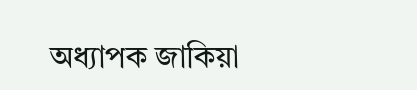অধ্যাপক জাকিয়া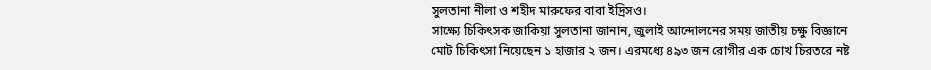সুলতানা নীলা ও শহীদ মারুফের বাবা ইদ্রিসও।
সাক্ষ্যে চিকিৎসক জাকিয়া সুলতানা জানান, জুলাই আন্দোলনের সময় জাতীয় চক্ষু বিজ্ঞানে মোট চিকিৎসা নিয়েছেন ১ হাজার ২ জন। এরমধ্যে ৪৯৩ জন রোগীর এক চোখ চিরতরে নষ্ট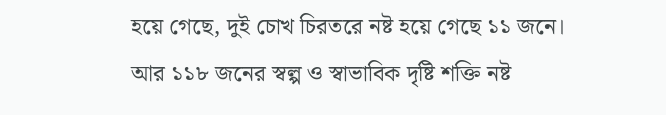হয়ে গেছে, দুই চোখ চিরতরে নষ্ট হয়ে গেছে ১১ জনে। আর ১১৮ জনের স্বল্প ও স্বাভাবিক দৃষ্টি শক্তি নষ্ট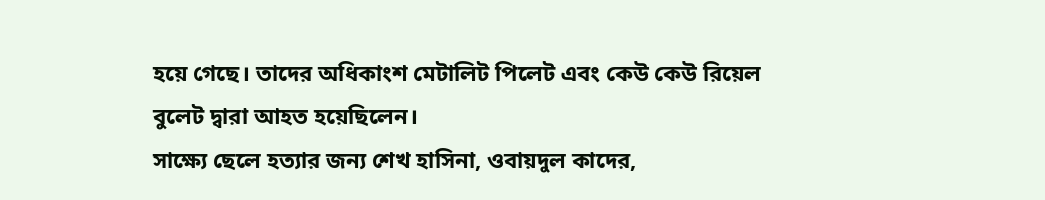হয়ে গেছে। তাদের অধিকাংশ মেটালিট পিলেট এবং কেউ কেউ রিয়েল বুলেট দ্বারা আহত হয়েছিলেন।
সাক্ষ্যে ছেলে হত্যার জন্য শেখ হাসিনা, ওবায়দুল কাদের,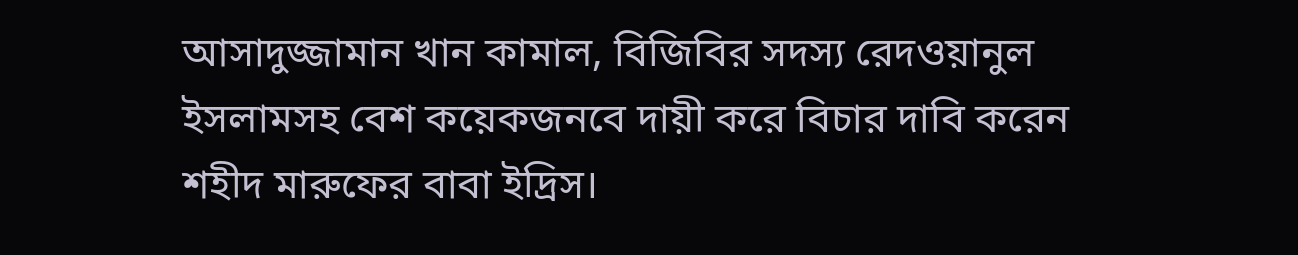আসাদুজ্জামান খান কামাল, বিজিবির সদস্য রেদওয়ানুল ইসলামসহ বেশ কয়েকজনবে দায়ী করে বিচার দাবি করেন শহীদ মারুফের বাবা ইদ্রিস।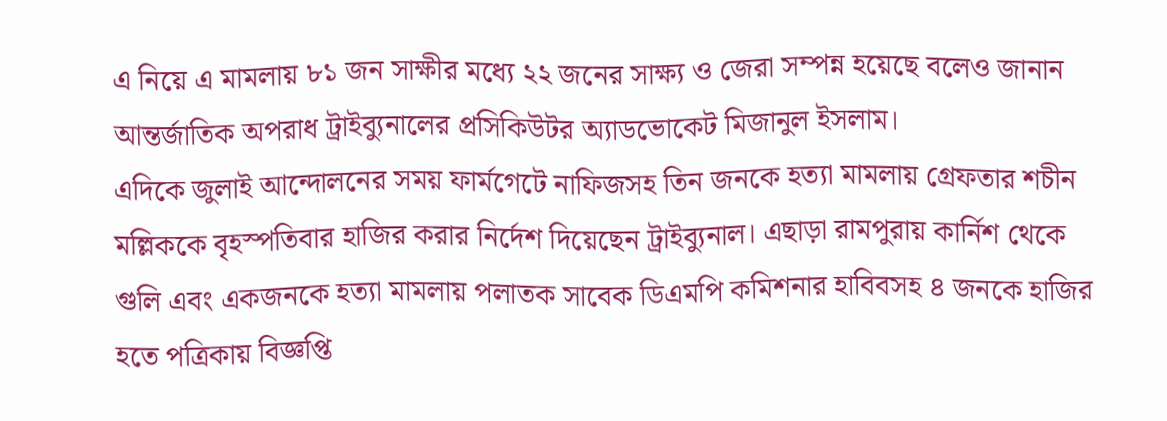এ নিয়ে এ মামলায় ৮১ জন সাক্ষীর মধ্যে ২২ জনের সাক্ষ্য ও জেরা সম্পন্ন হয়েছে বলেও জানান আন্তর্জাতিক অপরাধ ট্রাইব্যুনালের প্রসিকিউটর অ্যাডভোকেট মিজানুল ইসলাম।
এদিকে জুলাই আন্দোলনের সময় ফার্মগেটে নাফিজসহ তিন জনকে হত্যা মামলায় গ্রেফতার শচীন মল্লিককে বৃহস্পতিবার হাজির করার নির্দেশ দিয়েছেন ট্রাইব্যুনাল। এছাড়া রামপুরায় কার্নিশ থেকে গুলি এবং একজনকে হত্যা মামলায় পলাতক সাবেক ডিএমপি কমিশনার হাবিবসহ ৪ জনকে হাজির হতে পত্রিকায় বিজ্ঞপ্তি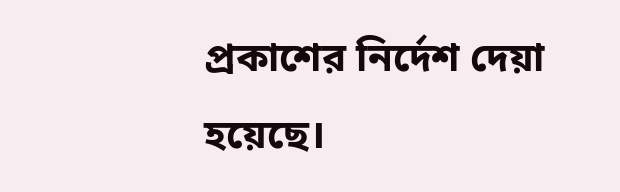প্রকাশের নির্দেশ দেয়া হয়েছে।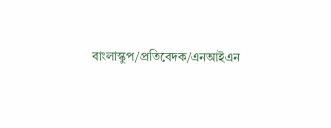বাংলাস্কুপ/প্রতিবেদক/এনআইএন